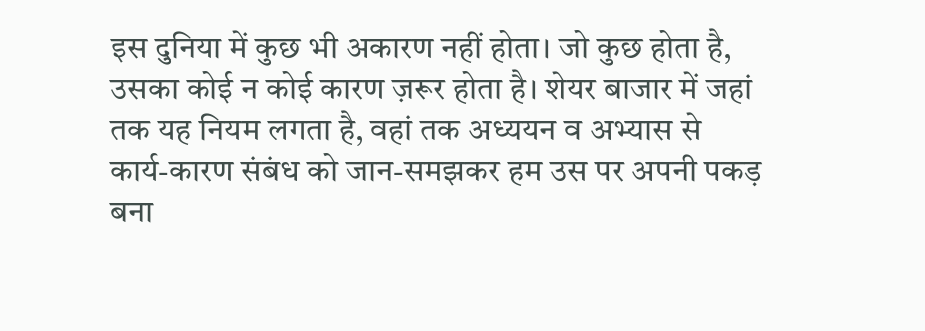इस दुनिया में कुछ भी अकारण नहीं होता। जो कुछ होता है, उसका कोई न कोई कारण ज़रूर होता है। शेयर बाजार में जहां तक यह नियम लगता है, वहां तक अध्ययन व अभ्यास से कार्य-कारण संबंध को जान-समझकर हम उस पर अपनी पकड़ बना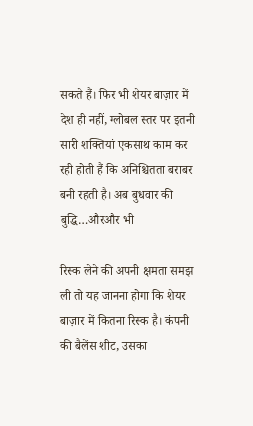सकते हैं। फिर भी शेयर बाज़ार में देश ही नहीं, ग्लोबल स्तर पर इतनी सारी शक्तियां एकसाथ काम कर रही होती हैं कि अनिश्चितता बराबर बनी रहती है। अब बुधवार की बुद्धि…औरऔर भी

रिस्क लेने की अपनी क्षमता समझ ली तो यह जानना होगा कि शेयर बाज़ार में कितना रिस्क है। कंपनी की बैलेंस शीट, उसका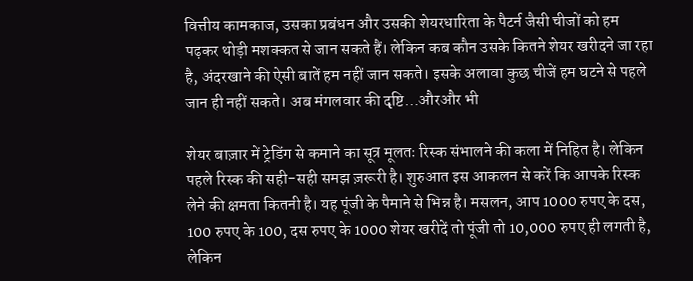वित्तीय कामकाज, उसका प्रबंधन और उसकी शेयरधारिता के पैटर्न जैसी चीजों को हम पढ़कर थोड़ी मशक्कत से जान सकते हैं। लेकिन कब कौन उसके कितने शेयर खरीदने जा रहा है, अंदरखाने की ऐसी बातें हम नहीं जान सकते। इसके अलावा कुछ चीजें हम घटने से पहले जान ही नहीं सकते। अब मंगलवार की दृष्टि…औरऔर भी

शेयर बाज़ार में ट्रेडिंग से कमाने का सूत्र मूलतः रिस्क संभालने की कला में निहित है। लेकिन पहले रिस्क की सही-सही समझ ज़रूरी है। शुरुआत इस आकलन से करें कि आपके रिस्क लेने की क्षमता कितनी है। यह पूंजी के पैमाने से भिन्न है। मसलन, आप 1000 रुपए के दस, 100 रुपए के 100, दस रुपए के 1000 शेयर खरीदें तो पूंजी तो 10,000 रुपए ही लगती है, लेकिन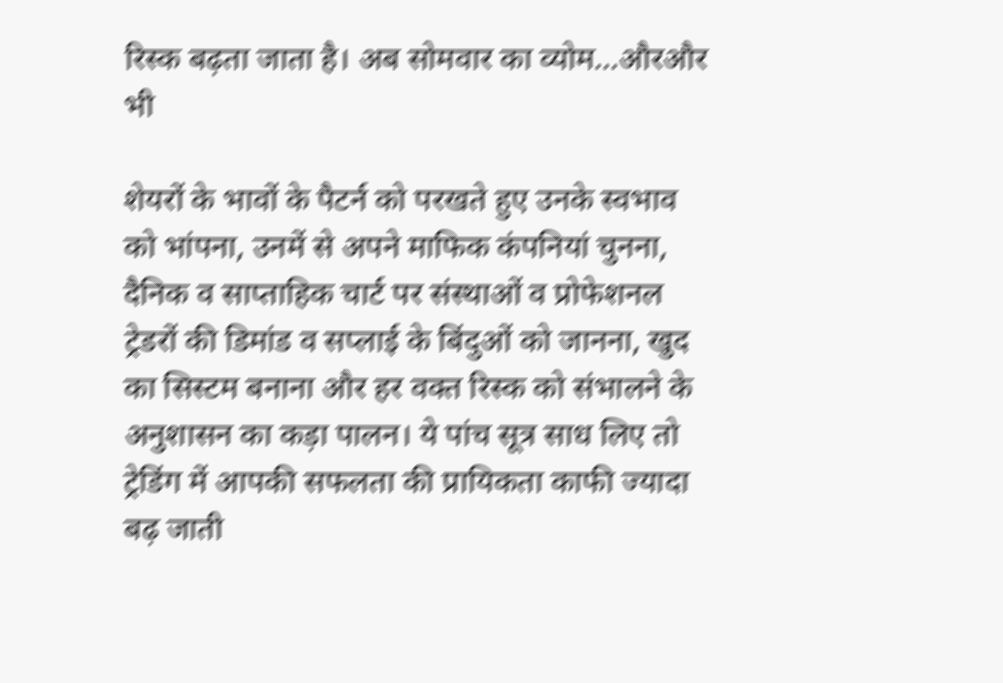रिस्क बढ़ता जाता है। अब सोमवार का व्योम…औरऔर भी

शेयरों के भावों के पैटर्न को परखते हुए उनके स्वभाव को भांपना, उनमें से अपने माफिक कंपनियां चुनना, दैनिक व साप्ताहिक चार्ट पर संस्थाओं व प्रोफेशनल ट्रेडरों की डिमांड व सप्लाई के बिंदुओं को जानना, खुद का सिस्टम बनाना और हर वक्त रिस्क को संभालने के अनुशासन का कड़ा पालन। ये पांच सूत्र साध लिए तो ट्रेडिंग में आपकी सफलता की प्रायिकता काफी ज्यादा बढ़ जाती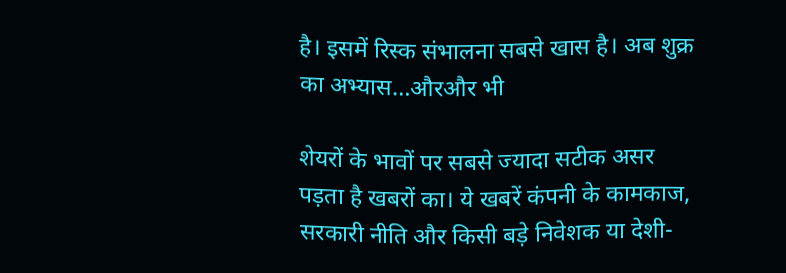है। इसमें रिस्क संभालना सबसे खास है। अब शुक्र का अभ्यास…औरऔर भी

शेयरों के भावों पर सबसे ज्यादा सटीक असर पड़ता है खबरों का। ये खबरें कंपनी के कामकाज, सरकारी नीति और किसी बड़े निवेशक या देशी-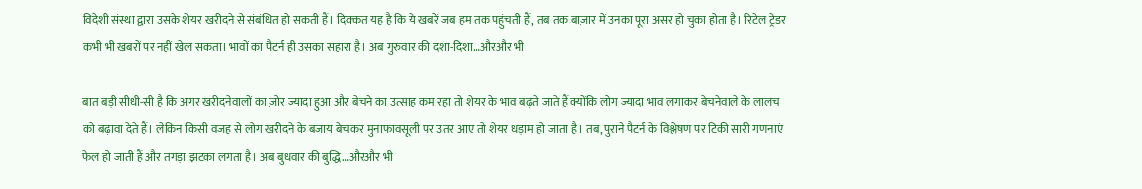विदेशी संस्था द्वारा उसके शेयर खरीदने से संबंधित हो सकती हैं। दिक्कत यह है कि ये खबरें जब हम तक पहुंचती हैं, तब तक बाज़ार में उनका पूरा असर हो चुका होता है। रिटेल ट्रेडर कभी भी खबरों पर नहीं खेल सकता। भावों का पैटर्न ही उसका सहारा है। अब गुरुवार की दशा-दिशा…औरऔर भी

बात बड़ी सीधी-सी है कि अगर खरीदनेवालों का ज़ोर ज्यादा हुआ और बेचने का उत्साह कम रहा तो शेयर के भाव बढ़ते जाते हैं क्योंकि लोग ज्यादा भाव लगाकर बेचनेवाले के लालच को बढ़ावा देते हैं। लेकिन किसी वजह से लोग खरीदने के बजाय बेचकर मुनाफावसूली पर उतर आए तो शेयर धड़ाम हो जाता है। तब, पुराने पैटर्न के विश्लेषण पर टिकी सारी गणनाएं फेल हो जाती हैं और तगड़ा झटका लगता है। अब बुधवार की बुद्धि…औरऔर भी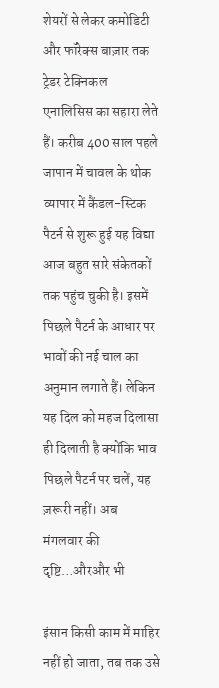शेयरों से लेकर कमोडिटी और फॉरेक्स बाज़ार तक ट्रेडर टेक्निकल एनालिसिस का सहारा लेते हैं। करीब 400 साल पहले जापान में चावल के थोक व्यापार में कैंडल-स्टिक पैटर्न से शुरू हुई यह विद्या आज बहुत सारे संकेतकों तक पहुंच चुकी है। इसमें पिछले पैटर्न के आधार पर भावों की नई चाल का अनुमान लगाते हैं। लेकिन यह दिल को महज दिलासा ही दिलाती है क्योंकि भाव पिछले पैटर्न पर चलें, यह ज़रूरी नहीं। अब मंगलवार की दृष्टि…औरऔर भी

इंसान किसी काम में माहिर नहीं हो जाता, तब तक उसे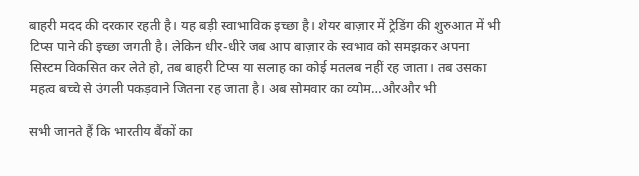बाहरी मदद की दरकार रहती है। यह बड़ी स्वाभाविक इच्छा है। शेयर बाज़ार में ट्रेडिंग की शुरुआत में भी टिप्स पाने की इच्छा जगती है। लेकिन धीर-धीरे जब आप बाज़ार के स्वभाव को समझकर अपना सिस्टम विकसित कर लेते हो, तब बाहरी टिप्स या सलाह का कोई मतलब नहीं रह जाता। तब उसका महत्व बच्चे से उंगली पकड़वाने जितना रह जाता है। अब सोमवार का व्योम…औरऔर भी

सभी जानते हैं कि भारतीय बैंकों का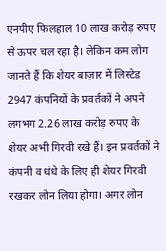एनपीए फिलहाल 10 लाख करोड़ रुपए से ऊपर चल रहा है। लेकिन कम लोग जानते हैं कि शेयर बाज़ार में लिस्टेड 2947 कंपनियों के प्रवर्तकों ने अपने लगभग 2.26 लाख करोड़ रुपए के शेयर अभी गिरवी रखे हैं। इन प्रवर्तकों ने कंपनी व धंधे के लिए ही शेयर गिरवी रखकर लोन लिया होगा। अगर लोन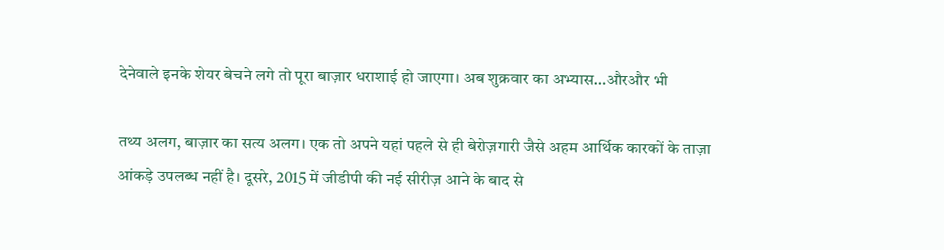देनेवाले इनके शेयर बेचने लगे तो पूरा बाज़ार धराशाई हो जाएगा। अब शुक्रवार का अभ्यास…औरऔर भी

तथ्य अलग, बाज़ार का सत्य अलग। एक तो अपने यहां पहले से ही बेरोज़गारी जैसे अहम आर्थिक कारकों के ताज़ा आंकड़े उपलब्ध नहीं है। दूसरे, 2015 में जीडीपी की नई सीरीज़ आने के बाद से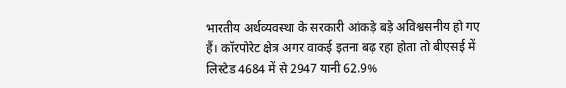भारतीय अर्थव्यवस्था के सरकारी आंकड़े बड़े अविश्वसनीय हो गए हैं। कॉरपोरेट क्षेत्र अगर वाकई इतना बढ़ रहा होता तो बीएसई में लिस्टेड 4684 में से 2947 यानी 62.9%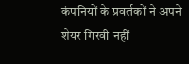कंपनियों के प्रवर्तकों ने अपने शेयर गिरवी नहीं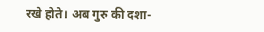रखे होते। अब गुरु की दशा-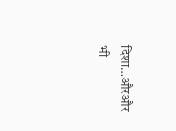दिशा…औरऔर भी